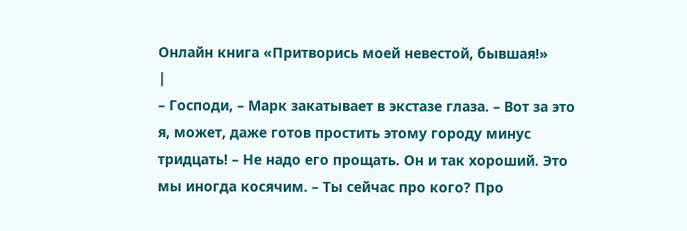Онлайн книга «Притворись моей невестой, бывшая!»
|
– Господи, – Марк закатывает в экстазе глаза. – Вот за это я, может, даже готов простить этому городу минус тридцать! – Не надо его прощать. Он и так хороший. Это мы иногда косячим. – Ты сейчас про кого? Про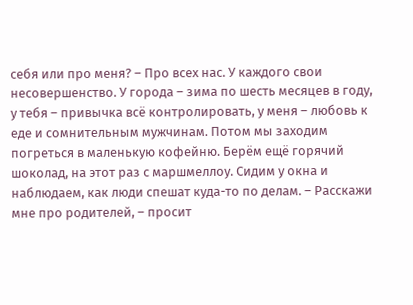себя или про меня? – Про всех нас. У каждого свои несовершенство. У города – зима по шесть месяцев в году, у тебя – привычка всё контролировать, у меня – любовь к еде и сомнительным мужчинам. Потом мы заходим погреться в маленькую кофейню. Берём ещё горячий шоколад, на этот раз с маршмеллоу. Сидим у окна и наблюдаем, как люди спешат куда-то по делам. – Расскажи мне про родителей, – просит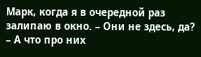Марк, когда я в очередной раз залипаю в окно. – Они не здесь, да? – А что про них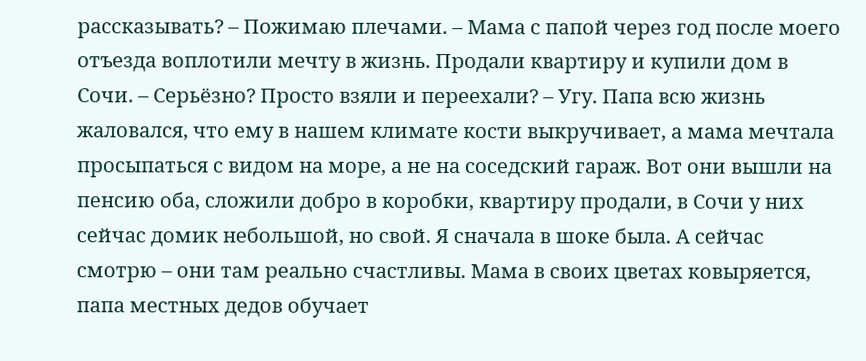рассказывать? – Пожимаю плечами. – Мама с папой через год после моего отъезда воплотили мечту в жизнь. Продали квартиру и купили дом в Сочи. – Серьёзно? Просто взяли и переехали? – Угу. Папа всю жизнь жаловался, что ему в нашем климате кости выкручивает, а мама мечтала просыпаться с видом на море, а не на соседский гараж. Вот они вышли на пенсию оба, сложили добро в коробки, квартиру продали, в Сочи у них сейчас домик небольшой, но свой. Я сначала в шоке была. А сейчас смотрю – они там реально счастливы. Мама в своих цветах ковыряется, папа местных дедов обучает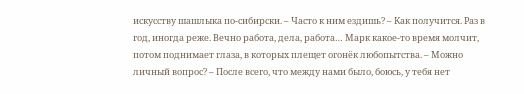искусству шашлыка по-сибирски. – Часто к ним ездишь? – Как получится. Раз в год, иногда реже. Вечно работа, дела, работа… Марк какое-то время молчит, потом поднимает глаза, в которых плещет огонёк любопытства. – Можно личный вопрос? – После всего, что между нами было, боюсь, у тебя нет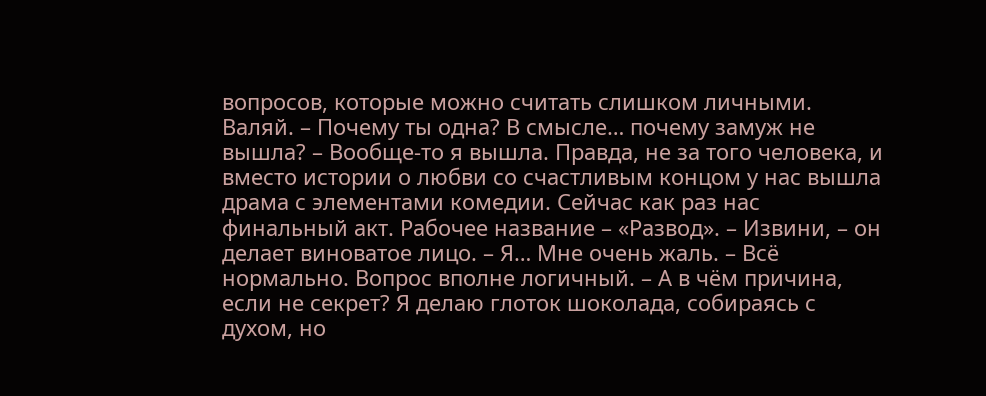вопросов, которые можно считать слишком личными. Валяй. – Почему ты одна? В смысле… почему замуж не вышла? – Вообще-то я вышла. Правда, не за того человека, и вместо истории о любви со счастливым концом у нас вышла драма с элементами комедии. Сейчас как раз нас финальный акт. Рабочее название – «Развод». – Извини, – он делает виноватое лицо. – Я… Мне очень жаль. – Всё нормально. Вопрос вполне логичный. – А в чём причина, если не секрет? Я делаю глоток шоколада, собираясь с духом, но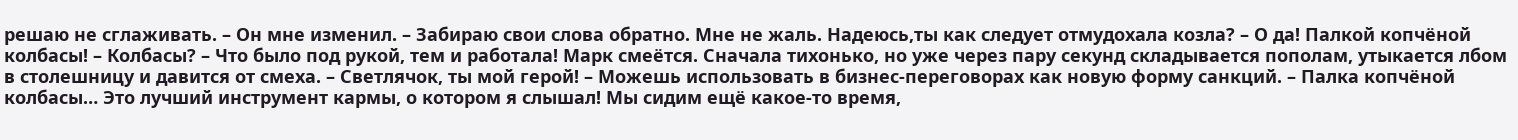решаю не сглаживать. – Он мне изменил. – Забираю свои слова обратно. Мне не жаль. Надеюсь,ты как следует отмудохала козла? – О да! Палкой копчёной колбасы! – Колбасы? – Что было под рукой, тем и работала! Марк смеётся. Сначала тихонько, но уже через пару секунд складывается пополам, утыкается лбом в столешницу и давится от смеха. – Светлячок, ты мой герой! – Можешь использовать в бизнес-переговорах как новую форму санкций. – Палка копчёной колбасы… Это лучший инструмент кармы, о котором я слышал! Мы сидим ещё какое-то время,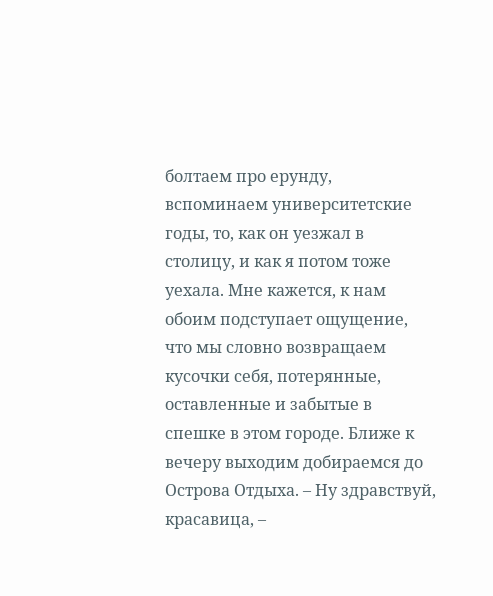болтаем про ерунду, вспоминаем университетские годы, то, как он уезжал в столицу, и как я потом тоже уехала. Мне кажется, к нам обоим подступает ощущение, что мы словно возвращаем кусочки себя, потерянные, оставленные и забытые в спешке в этом городе. Ближе к вечеру выходим добираемся до Острова Отдыха. – Ну здравствуй, красавица, –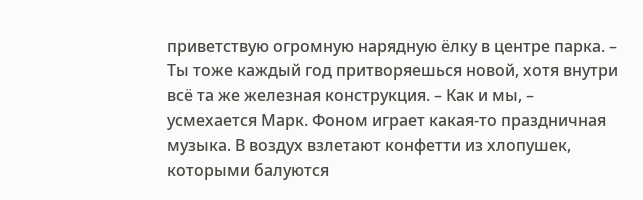приветствую огромную нарядную ёлку в центре парка. – Ты тоже каждый год притворяешься новой, хотя внутри всё та же железная конструкция. – Как и мы, – усмехается Марк. Фоном играет какая-то праздничная музыка. В воздух взлетают конфетти из хлопушек, которыми балуются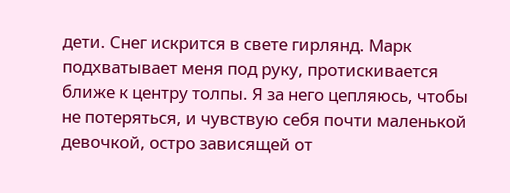дети. Снег искрится в свете гирлянд. Марк подхватывает меня под руку, протискивается ближе к центру толпы. Я за него цепляюсь, чтобы не потеряться, и чувствую себя почти маленькой девочкой, остро зависящей от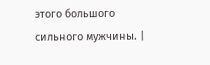этого большого сильного мужчины. |